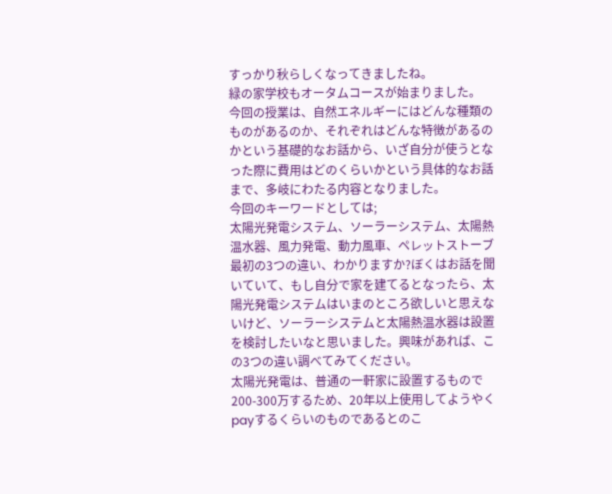すっかり秋らしくなってきましたね。
緑の家学校もオータムコースが始まりました。
今回の授業は、自然エネルギーにはどんな種類のものがあるのか、それぞれはどんな特徴があるのかという基礎的なお話から、いざ自分が使うとなった際に費用はどのくらいかという具体的なお話まで、多岐にわたる内容となりました。
今回のキーワードとしては;
太陽光発電システム、ソーラーシステム、太陽熱温水器、風力発電、動力風車、ペレットストーブ
最初の3つの違い、わかりますか?ぼくはお話を聞いていて、もし自分で家を建てるとなったら、太陽光発電システムはいまのところ欲しいと思えないけど、ソーラーシステムと太陽熱温水器は設置を検討したいなと思いました。興味があれば、この3つの違い調べてみてください。
太陽光発電は、普通の一軒家に設置するもので200-300万するため、20年以上使用してようやくpayするくらいのものであるとのこ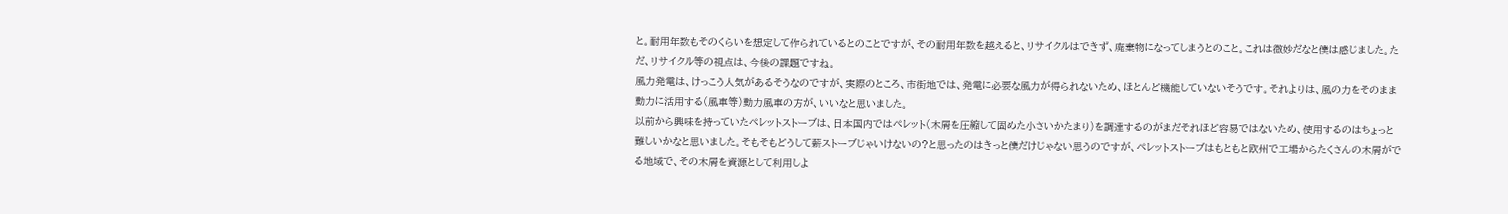と。耐用年数もそのくらいを想定して作られているとのことですが、その耐用年数を越えると、リサイクルはできず、廃棄物になってしまうとのこと。これは微妙だなと僕は感じました。ただ、リサイクル等の視点は、今後の課題ですね。
風力発電は、けっこう人気があるそうなのですが、実際のところ、市街地では、発電に必要な風力が得られないため、ほとんど機能していないそうです。それよりは、風の力をそのまま動力に活用する(風車等)動力風車の方が、いいなと思いました。
以前から興味を持っていたペレットストーブは、日本国内ではペレット(木屑を圧縮して固めた小さいかたまり)を調達するのがまだそれほど容易ではないため、使用するのはちょっと難しいかなと思いました。そもそもどうして薪ストーブじゃいけないの?と思ったのはきっと僕だけじゃない思うのですが、ペレットストーブはもともと欧州で工場からたくさんの木屑がでる地域で、その木屑を資源として利用しよ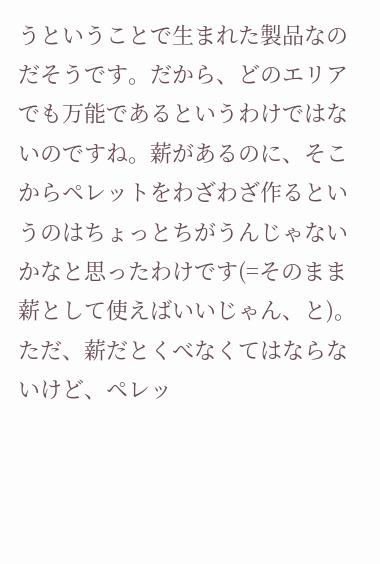うということで生まれた製品なのだそうです。だから、どのエリアでも万能であるというわけではないのですね。薪があるのに、そこからペレットをわざわざ作るというのはちょっとちがうんじゃないかなと思ったわけです(=そのまま薪として使えばいいじゃん、と)。
ただ、薪だとくべなくてはならないけど、ペレッ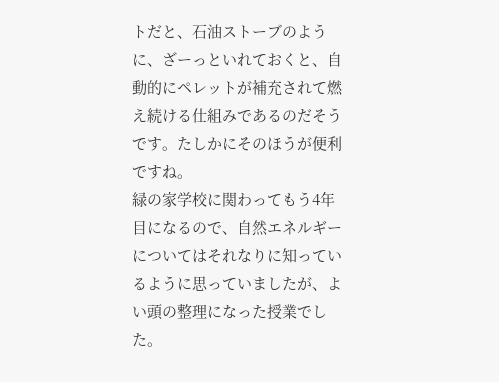トだと、石油ストーブのように、ざーっといれておくと、自動的にペレットが補充されて燃え続ける仕組みであるのだそうです。たしかにそのほうが便利ですね。
緑の家学校に関わってもう4年目になるので、自然エネルギーについてはそれなりに知っているように思っていましたが、よい頭の整理になった授業でした。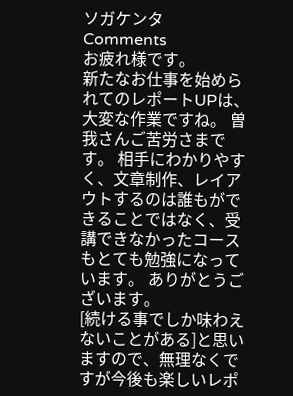ソガケンタ
Comments
お疲れ様です。
新たなお仕事を始められてのレポートUPは、大変な作業ですね。 曽我さんご苦労さまです。 相手にわかりやすく、文章制作、レイアウトするのは誰もができることではなく、受講できなかったコースもとても勉強になっています。 ありがとうございます。
[続ける事でしか味わえないことがある]と思いますので、無理なくですが今後も楽しいレポ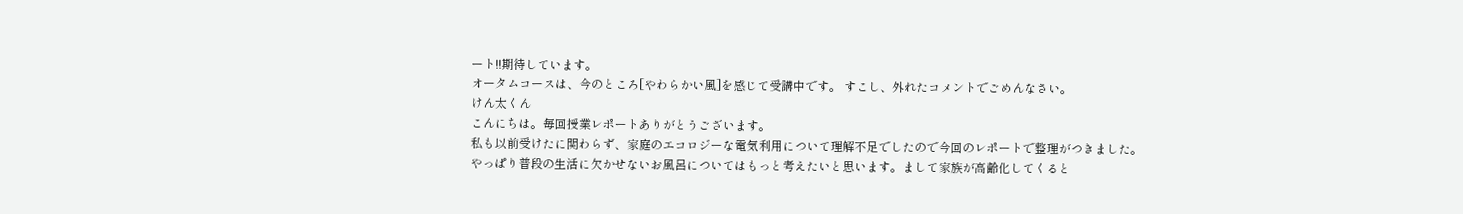ート!!期待しています。
オータムコースは、今のところ[やわらかい風]を感じて受講中です。 すこし、外れたコメントでごめんなさい。
けん太くん
こんにちは。毎回授業レポートありがとうございます。
私も以前受けたに関わらず、家庭のエコロジーな電気利用について理解不足でしたので今回のレポートで整理がつきました。
やっぱり普段の生活に欠かせないお風呂についてはもっと考えたいと思います。まして家族が高齢化してくると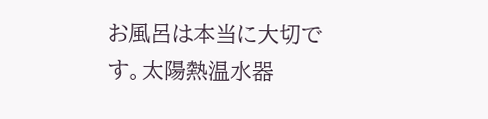お風呂は本当に大切です。太陽熱温水器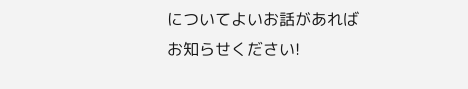についてよいお話があればお知らせください!